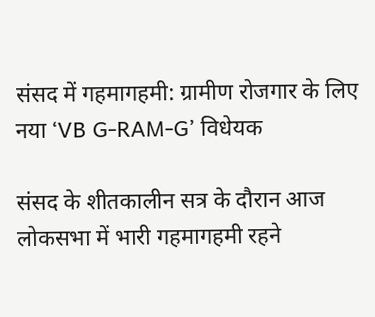संसद में गहमागहमी: ग्रामीण रोजगार के लिए नया ‘VB G-RAM-G’ विधेयक

संसद के शीतकालीन सत्र के दौरान आज लोकसभा में भारी गहमागहमी रहने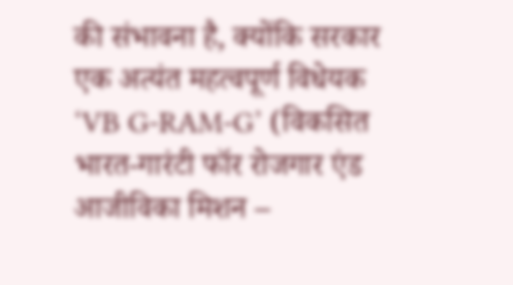की संभावना है, क्योंकि सरकार एक अत्यंत महत्वपूर्ण विधेयक ‘VB G-RAM-G’ (विकसित भारत-गारंटी फॉर रोजगार एंड आजीविका मिशन –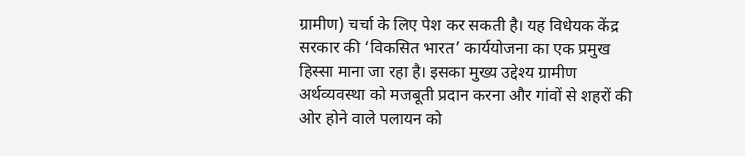ग्रामीण) चर्चा के लिए पेश कर सकती है। यह विधेयक केंद्र सरकार की ‘विकसित भारत’ कार्ययोजना का एक प्रमुख हिस्सा माना जा रहा है। इसका मुख्य उद्देश्य ग्रामीण अर्थव्यवस्था को मजबूती प्रदान करना और गांवों से शहरों की ओर होने वाले पलायन को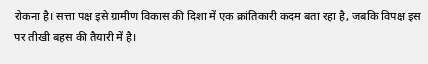रोकना है। सत्ता पक्ष इसे ग्रामीण विकास की दिशा में एक क्रांतिकारी कदम बता रहा है, जबकि विपक्ष इस पर तीखी बहस की तैयारी में है।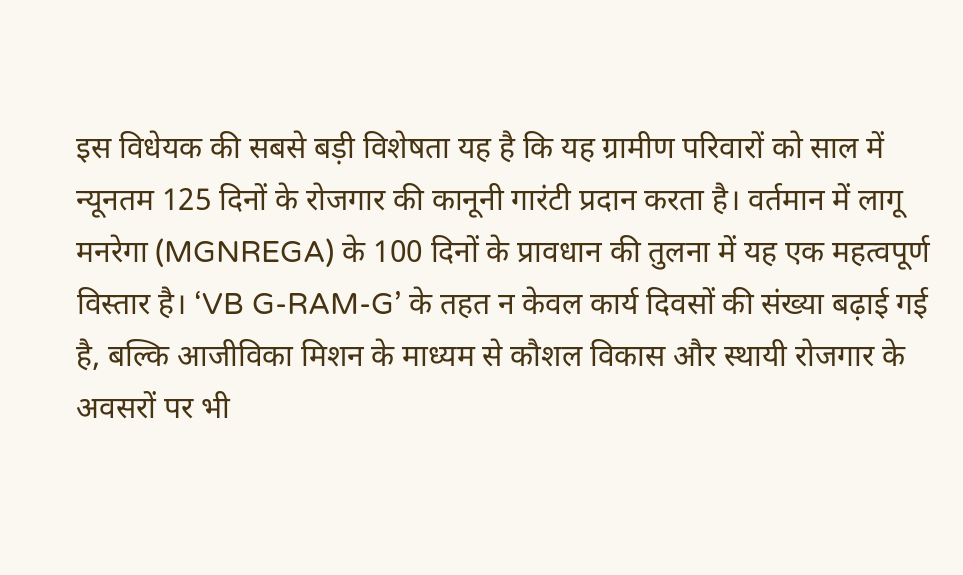इस विधेयक की सबसे बड़ी विशेषता यह है कि यह ग्रामीण परिवारों को साल में न्यूनतम 125 दिनों के रोजगार की कानूनी गारंटी प्रदान करता है। वर्तमान में लागू मनरेगा (MGNREGA) के 100 दिनों के प्रावधान की तुलना में यह एक महत्वपूर्ण विस्तार है। ‘VB G-RAM-G’ के तहत न केवल कार्य दिवसों की संख्या बढ़ाई गई है, बल्कि आजीविका मिशन के माध्यम से कौशल विकास और स्थायी रोजगार के अवसरों पर भी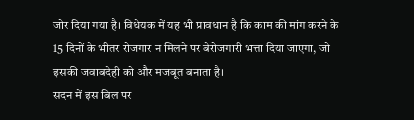जोर दिया गया है। विधेयक में यह भी प्रावधान है कि काम की मांग करने के 15 दिनों के भीतर रोजगार न मिलने पर बेरोजगारी भत्ता दिया जाएगा, जो इसकी जवाबदेही को और मजबूत बनाता है।
सदन में इस बिल पर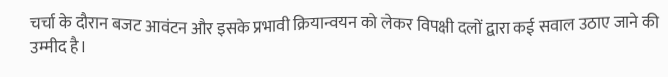चर्चा के दौरान बजट आवंटन और इसके प्रभावी क्रियान्वयन को लेकर विपक्षी दलों द्वारा कई सवाल उठाए जाने की उम्मीद है।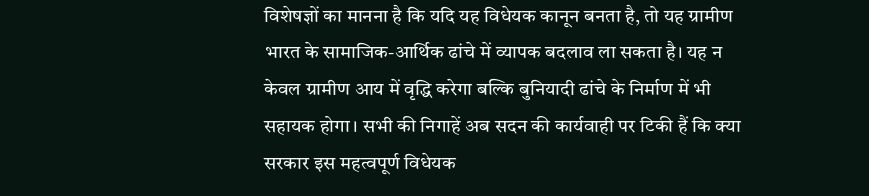विशेषज्ञों का मानना है कि यदि यह विधेयक कानून बनता है, तो यह ग्रामीण भारत के सामाजिक-आर्थिक ढांचे में व्यापक बदलाव ला सकता है। यह न केवल ग्रामीण आय में वृद्धि करेगा बल्कि बुनियादी ढांचे के निर्माण में भी सहायक होगा। सभी की निगाहें अब सदन की कार्यवाही पर टिकी हैं कि क्या सरकार इस महत्वपूर्ण विधेयक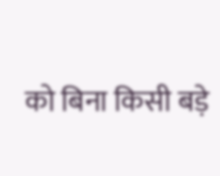को बिना किसी बड़े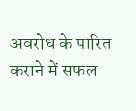अवरोध के पारित कराने में सफल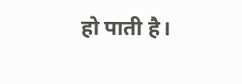हो पाती है।